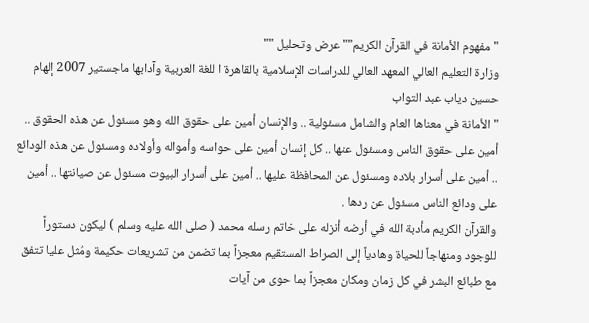"مفهوم الأمانة في القرآن الكريم"" عرض وتحليل ""
وزارة التعليم العالي المعهد العالي للدراسات الإسلامية بالقاهرة ا للغة العربية وآدابها ماجستير 2007 إلهام حسين دياب عبد التواب
"الأمانة في معناها العام والشامل مسئولية .. والإنسان أمين على حقوق الله وهو مسئول عن هذه الحقوق .. أمين على حقوق الناس ومسئول عنها .. كل إنسان أمين على حواسه وأمواله وأولاده ومسئول عن هذه الودائع .. أمين على أسرار بلاده ومسئول عن المحافظة عليها .. أمين على أسرار البيوت مسئول عن صيانتها .. أمين على ودائع الناس مسئول عن ردها .
والقرآن الكريم مأدبة الله في أرضه أنزله على خاتم رسله محمد ( صلى الله عليه وسلم ) ليكون دستوراً للوجود ومنهاجاً للحياة وهادياً إلى الصراط المستقيم معجزاً بما تضمن من تشريعات حكيمة ومُثل عليا تتفق مع طبائع البشر في كل زمان ومكان معجزاً بما حوى من آيات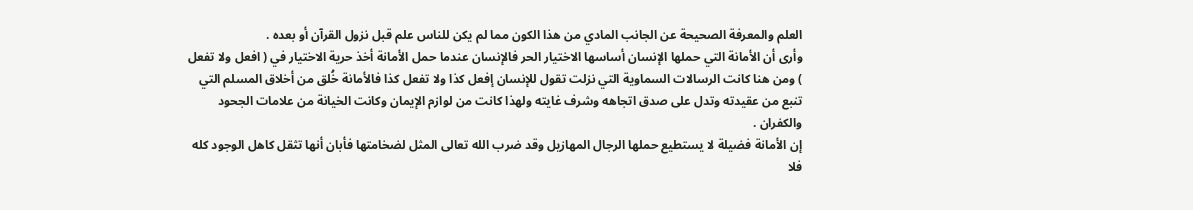العلم والمعرفة الصحيحة عن الجانب المادي من هذا الكون مما لم يكن للناس علم قبل نزول القرآن أو بعده .
وأرى أن الأمانة التي حملها الإنسان أساسها الاختيار الحر فالإنسان عندما حمل الأمانة أخذ حرية الاختيار في ( افعل ولا تفعل ) ومن هنا كانت الرسالات السماوية التي نزلت تقول للإنسان إفعل كذا ولا تفعل كذا فالأمانة خُلق من أخلاق المسلم التي تنبع من عقيدته وتدل على صدق اتجاهه وشرف غايته ولهذا كانت من لوازم الإيمان وكانت الخيانة من علامات الجحود والكفران .
إن الأمانة فضيلة لا يستطيع حملها الرجال المهازيل وقد ضرب الله تعالى المثل لضخامتها فأبان أنها تثقل كاهل الوجود كله فلا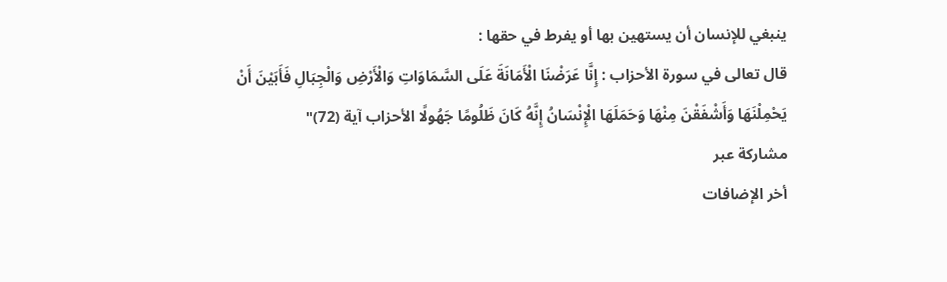ينبغي للإنسان أن يستهين بها أو يفرط في حقها :
قال تعالى في سورة الأحزاب : إِنَّا عَرَضْنَا الْأَمَانَةَ عَلَى السَّمَاوَاتِ وَالْأَرْضِ وَالْجِبَالِ فَأَبَيْنَ أَنْ يَحْمِلْنَهَا وَأَشْفَقْنَ مِنْهَا وَحَمَلَهَا الْإِنْسَانُ إِنَّهُ كَانَ ظَلُومًا جَهُولًا الأحزاب آية (72)"
مشاركة عبر
أخر الإضافات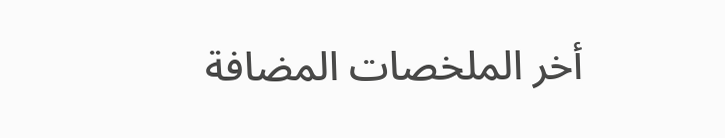أخر الملخصات المضافة